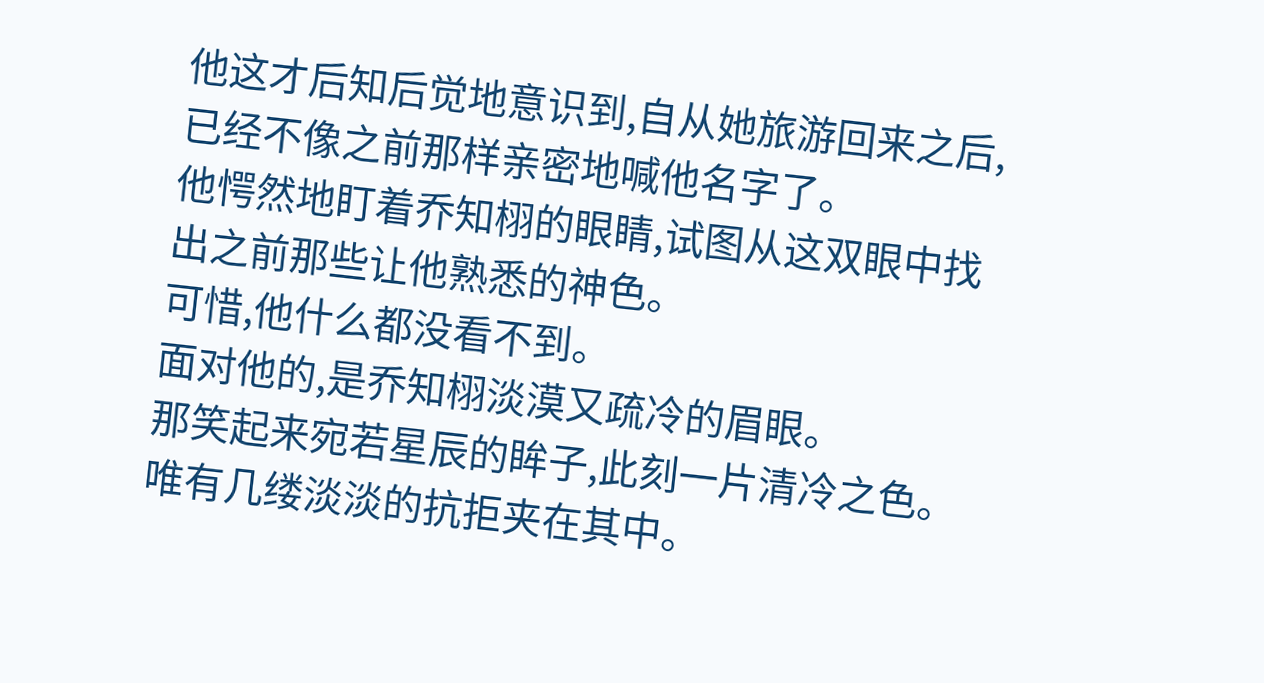他这才后知后觉地意识到,自从她旅游回来之后,已经不像之前那样亲密地喊他名字了。
他愕然地盯着乔知栩的眼睛,试图从这双眼中找出之前那些让他熟悉的神色。
可惜,他什么都没看不到。
面对他的,是乔知栩淡漠又疏冷的眉眼。
那笑起来宛若星辰的眸子,此刻一片清冷之色。
唯有几缕淡淡的抗拒夹在其中。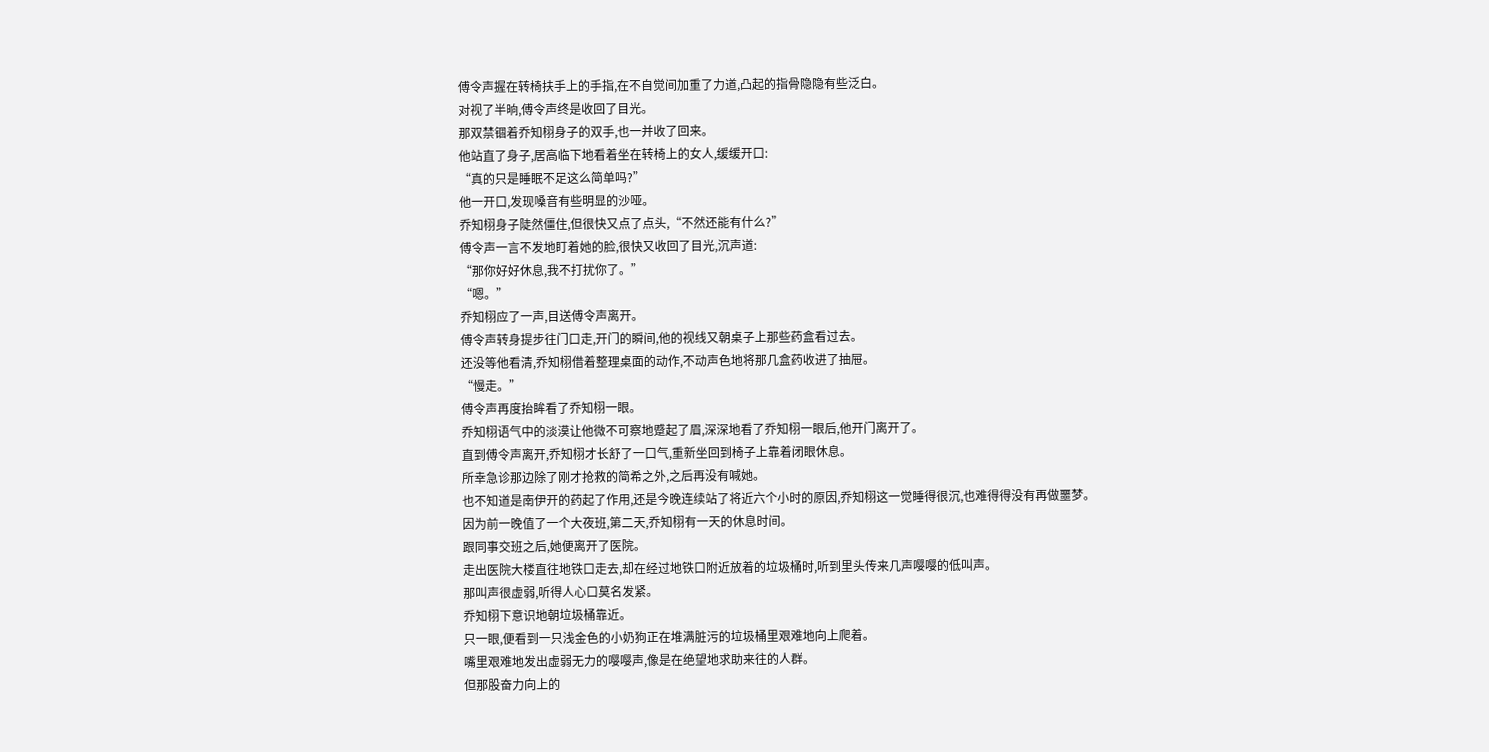傅令声握在转椅扶手上的手指,在不自觉间加重了力道,凸起的指骨隐隐有些泛白。
对视了半晌,傅令声终是收回了目光。
那双禁锢着乔知栩身子的双手,也一并收了回来。
他站直了身子,居高临下地看着坐在转椅上的女人,缓缓开口:
“真的只是睡眠不足这么简单吗?”
他一开口,发现嗓音有些明显的沙哑。
乔知栩身子陡然僵住,但很快又点了点头,“不然还能有什么?”
傅令声一言不发地盯着她的脸,很快又收回了目光,沉声道:
“那你好好休息,我不打扰你了。”
“嗯。”
乔知栩应了一声,目送傅令声离开。
傅令声转身提步往门口走,开门的瞬间,他的视线又朝桌子上那些药盒看过去。
还没等他看清,乔知栩借着整理桌面的动作,不动声色地将那几盒药收进了抽屉。
“慢走。”
傅令声再度抬眸看了乔知栩一眼。
乔知栩语气中的淡漠让他微不可察地蹙起了眉,深深地看了乔知栩一眼后,他开门离开了。
直到傅令声离开,乔知栩才长舒了一口气,重新坐回到椅子上靠着闭眼休息。
所幸急诊那边除了刚才抢救的简希之外,之后再没有喊她。
也不知道是南伊开的药起了作用,还是今晚连续站了将近六个小时的原因,乔知栩这一觉睡得很沉,也难得得没有再做噩梦。
因为前一晚值了一个大夜班,第二天,乔知栩有一天的休息时间。
跟同事交班之后,她便离开了医院。
走出医院大楼直往地铁口走去,却在经过地铁口附近放着的垃圾桶时,听到里头传来几声嘤嘤的低叫声。
那叫声很虚弱,听得人心口莫名发紧。
乔知栩下意识地朝垃圾桶靠近。
只一眼,便看到一只浅金色的小奶狗正在堆满脏污的垃圾桶里艰难地向上爬着。
嘴里艰难地发出虚弱无力的嘤嘤声,像是在绝望地求助来往的人群。
但那股奋力向上的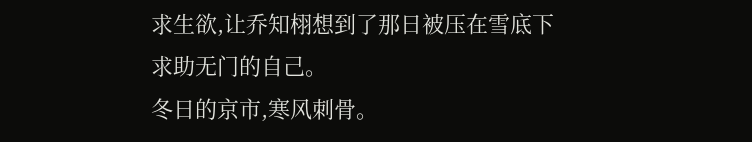求生欲,让乔知栩想到了那日被压在雪底下求助无门的自己。
冬日的京市,寒风刺骨。